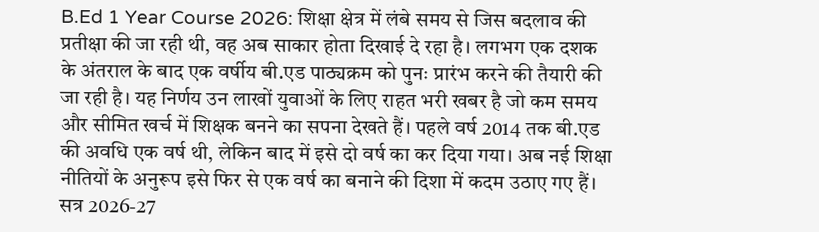B.Ed 1 Year Course 2026: शिक्षा क्षेत्र में लंबे समय से जिस बदलाव की प्रतीक्षा की जा रही थी, वह अब साकार होता दिखाई दे रहा है। लगभग एक दशक के अंतराल के बाद एक वर्षीय बी.एड पाठ्यक्रम को पुनः प्रारंभ करने की तैयारी की जा रही है। यह निर्णय उन लाखों युवाओं के लिए राहत भरी खबर है जो कम समय और सीमित खर्च में शिक्षक बनने का सपना देखते हैं। पहले वर्ष 2014 तक बी.एड की अवधि एक वर्ष थी, लेकिन बाद में इसे दो वर्ष का कर दिया गया। अब नई शिक्षा नीतियों के अनुरूप इसे फिर से एक वर्ष का बनाने की दिशा में कदम उठाए गए हैं।
सत्र 2026-27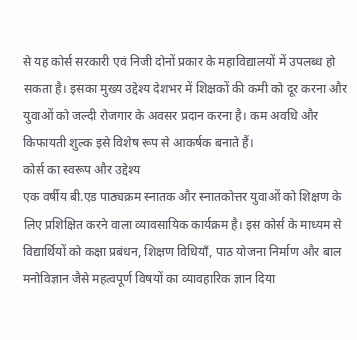से यह कोर्स सरकारी एवं निजी दोनों प्रकार के महाविद्यालयों में उपलब्ध हो सकता है। इसका मुख्य उद्देश्य देशभर में शिक्षकों की कमी को दूर करना और युवाओं को जल्दी रोजगार के अवसर प्रदान करना है। कम अवधि और किफायती शुल्क इसे विशेष रूप से आकर्षक बनाते हैं।
कोर्स का स्वरूप और उद्देश्य
एक वर्षीय बी.एड पाठ्यक्रम स्नातक और स्नातकोत्तर युवाओं को शिक्षण के लिए प्रशिक्षित करने वाला व्यावसायिक कार्यक्रम है। इस कोर्स के माध्यम से विद्यार्थियों को कक्षा प्रबंधन, शिक्षण विधियाँ, पाठ योजना निर्माण और बाल मनोविज्ञान जैसे महत्वपूर्ण विषयों का व्यावहारिक ज्ञान दिया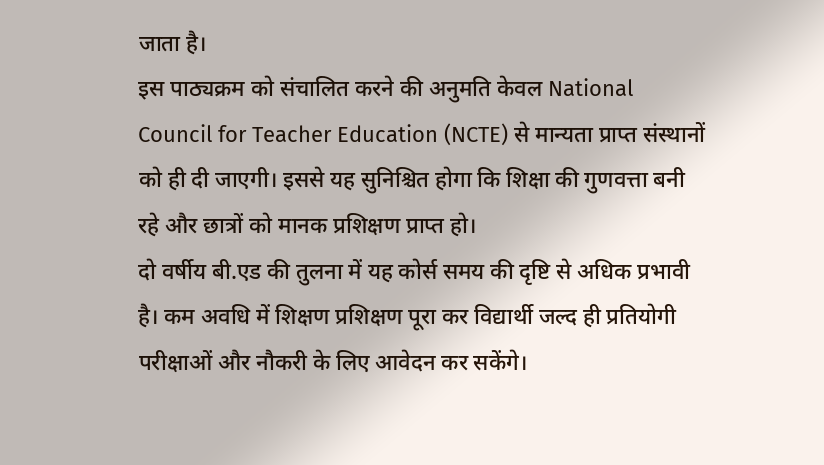जाता है।
इस पाठ्यक्रम को संचालित करने की अनुमति केवल National Council for Teacher Education (NCTE) से मान्यता प्राप्त संस्थानों को ही दी जाएगी। इससे यह सुनिश्चित होगा कि शिक्षा की गुणवत्ता बनी रहे और छात्रों को मानक प्रशिक्षण प्राप्त हो।
दो वर्षीय बी.एड की तुलना में यह कोर्स समय की दृष्टि से अधिक प्रभावी है। कम अवधि में शिक्षण प्रशिक्षण पूरा कर विद्यार्थी जल्द ही प्रतियोगी परीक्षाओं और नौकरी के लिए आवेदन कर सकेंगे।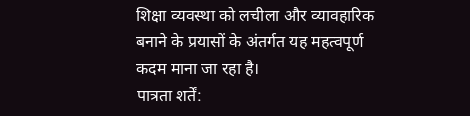शिक्षा व्यवस्था को लचीला और व्यावहारिक बनाने के प्रयासों के अंतर्गत यह महत्वपूर्ण कदम माना जा रहा है।
पात्रता शर्तें: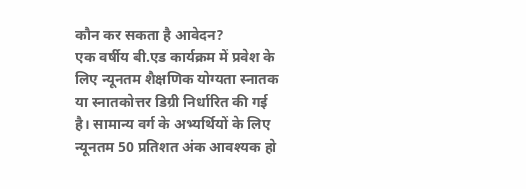कौन कर सकता है आवेदन?
एक वर्षीय बी.एड कार्यक्रम में प्रवेश के लिए न्यूनतम शैक्षणिक योग्यता स्नातक या स्नातकोत्तर डिग्री निर्धारित की गई है। सामान्य वर्ग के अभ्यर्थियों के लिए न्यूनतम 50 प्रतिशत अंक आवश्यक हो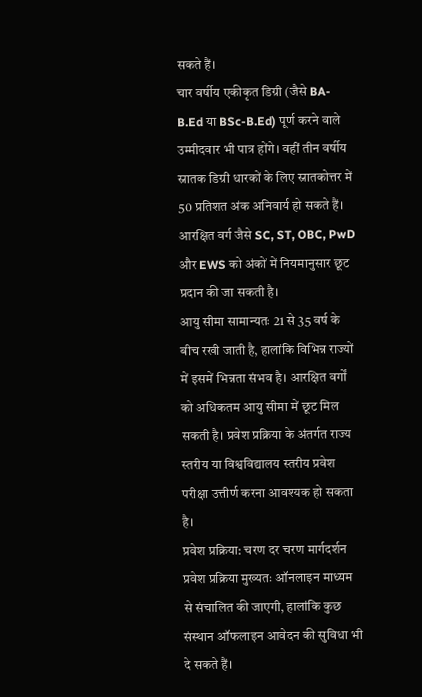सकते हैं।
चार वर्षीय एकीकृत डिग्री (जैसे BA-B.Ed या BSc-B.Ed) पूर्ण करने वाले उम्मीदवार भी पात्र होंगे। वहीं तीन वर्षीय स्नातक डिग्री धारकों के लिए स्नातकोत्तर में 50 प्रतिशत अंक अनिवार्य हो सकते हैं। आरक्षित वर्ग जैसे SC, ST, OBC, PwD और EWS को अंकों में नियमानुसार छूट प्रदान की जा सकती है।
आयु सीमा सामान्यतः 21 से 35 वर्ष के बीच रखी जाती है, हालांकि विभिन्न राज्यों में इसमें भिन्नता संभव है। आरक्षित वर्गों को अधिकतम आयु सीमा में छूट मिल सकती है। प्रवेश प्रक्रिया के अंतर्गत राज्य स्तरीय या विश्वविद्यालय स्तरीय प्रवेश परीक्षा उत्तीर्ण करना आवश्यक हो सकता है।
प्रवेश प्रक्रिया: चरण दर चरण मार्गदर्शन
प्रवेश प्रक्रिया मुख्यतः ऑनलाइन माध्यम से संचालित की जाएगी, हालांकि कुछ संस्थान ऑफलाइन आवेदन की सुविधा भी दे सकते हैं।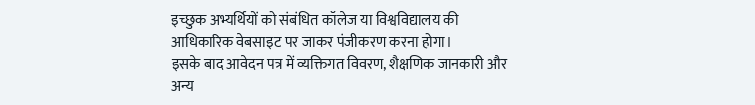इच्छुक अभ्यर्थियों को संबंधित कॉलेज या विश्वविद्यालय की आधिकारिक वेबसाइट पर जाकर पंजीकरण करना होगा।
इसके बाद आवेदन पत्र में व्यक्तिगत विवरण, शैक्षणिक जानकारी और अन्य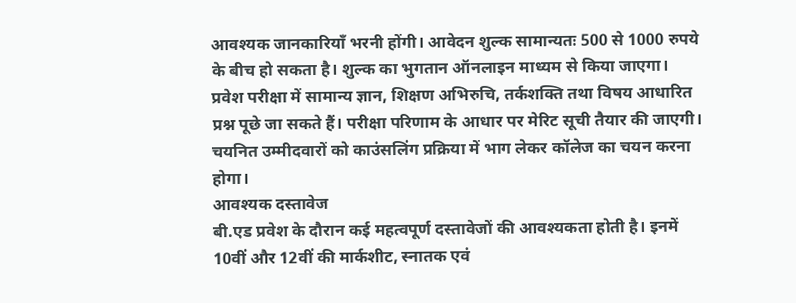आवश्यक जानकारियाँ भरनी होंगी। आवेदन शुल्क सामान्यतः 500 से 1000 रुपये के बीच हो सकता है। शुल्क का भुगतान ऑनलाइन माध्यम से किया जाएगा।
प्रवेश परीक्षा में सामान्य ज्ञान, शिक्षण अभिरुचि, तर्कशक्ति तथा विषय आधारित प्रश्न पूछे जा सकते हैं। परीक्षा परिणाम के आधार पर मेरिट सूची तैयार की जाएगी। चयनित उम्मीदवारों को काउंसलिंग प्रक्रिया में भाग लेकर कॉलेज का चयन करना होगा।
आवश्यक दस्तावेज
बी.एड प्रवेश के दौरान कई महत्वपूर्ण दस्तावेजों की आवश्यकता होती है। इनमें 10वीं और 12वीं की मार्कशीट, स्नातक एवं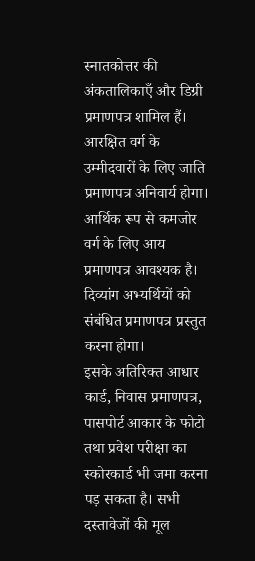स्नातकोत्तर की अंकतालिकाएँ और डिग्री प्रमाणपत्र शामिल हैं।
आरक्षित वर्ग के उम्मीदवारों के लिए जाति प्रमाणपत्र अनिवार्य होगा। आर्थिक रूप से कमजोर वर्ग के लिए आय प्रमाणपत्र आवश्यक है। दिव्यांग अभ्यर्थियों को संबंधित प्रमाणपत्र प्रस्तुत करना होगा।
इसके अतिरिक्त आधार कार्ड, निवास प्रमाणपत्र, पासपोर्ट आकार के फोटो तथा प्रवेश परीक्षा का स्कोरकार्ड भी जमा करना पड़ सकता है। सभी दस्तावेजों की मूल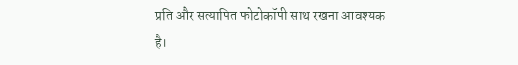प्रति और सत्यापित फोटोकॉपी साथ रखना आवश्यक है।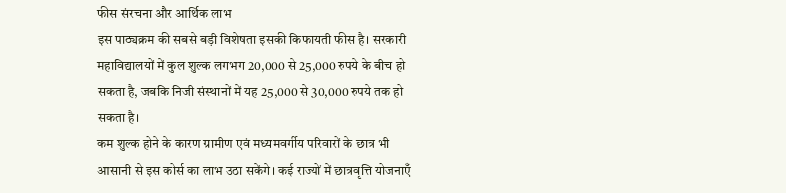फीस संरचना और आर्थिक लाभ
इस पाठ्यक्रम की सबसे बड़ी विशेषता इसकी किफायती फीस है। सरकारी महाविद्यालयों में कुल शुल्क लगभग 20,000 से 25,000 रुपये के बीच हो सकता है, जबकि निजी संस्थानों में यह 25,000 से 30,000 रुपये तक हो सकता है।
कम शुल्क होने के कारण ग्रामीण एवं मध्यमवर्गीय परिवारों के छात्र भी आसानी से इस कोर्स का लाभ उठा सकेंगे। कई राज्यों में छात्रवृत्ति योजनाएँ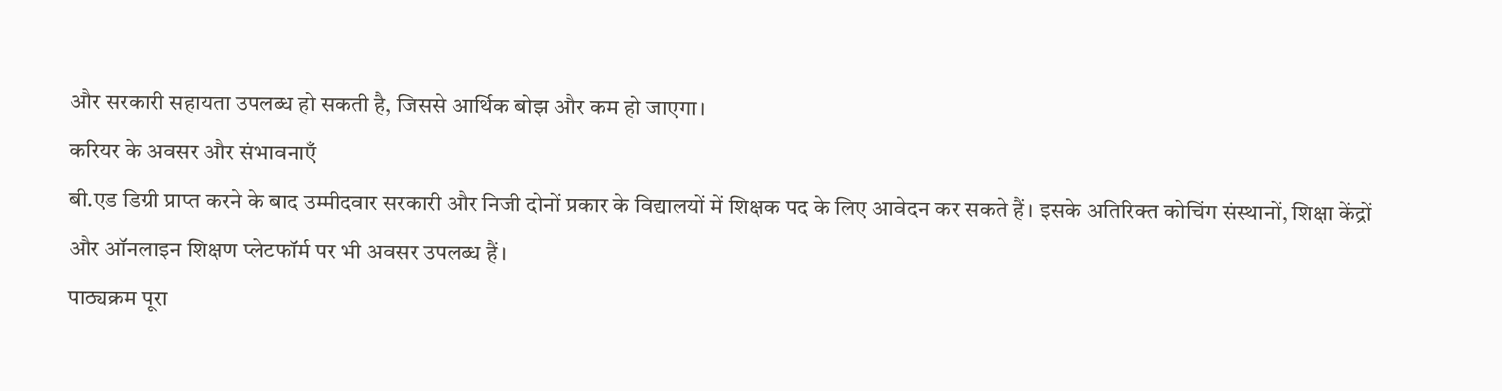और सरकारी सहायता उपलब्ध हो सकती है, जिससे आर्थिक बोझ और कम हो जाएगा।
करियर के अवसर और संभावनाएँ
बी.एड डिग्री प्राप्त करने के बाद उम्मीदवार सरकारी और निजी दोनों प्रकार के विद्यालयों में शिक्षक पद के लिए आवेदन कर सकते हैं। इसके अतिरिक्त कोचिंग संस्थानों, शिक्षा केंद्रों और ऑनलाइन शिक्षण प्लेटफॉर्म पर भी अवसर उपलब्ध हैं।
पाठ्यक्रम पूरा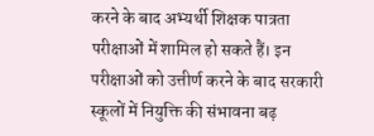करने के बाद अभ्यर्थी शिक्षक पात्रता परीक्षाओं में शामिल हो सकते हैं। इन परीक्षाओं को उत्तीर्ण करने के बाद सरकारी स्कूलों में नियुक्ति की संभावना बढ़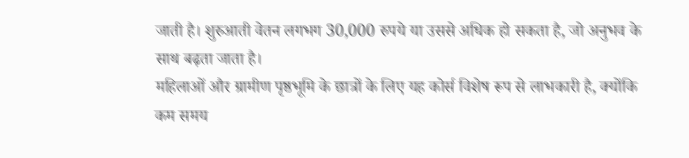जाती है। शुरुआती वेतन लगभग 30,000 रुपये या उससे अधिक हो सकता है, जो अनुभव के साथ बढ़ता जाता है।
महिलाओं और ग्रामीण पृष्ठभूमि के छात्रों के लिए यह कोर्स विशेष रूप से लाभकारी है, क्योंकि कम समय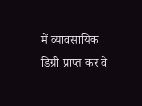में व्यावसायिक डिग्री प्राप्त कर वे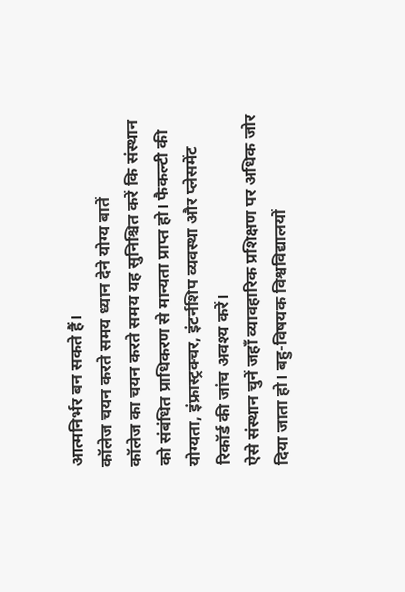आत्मनिर्भर बन सकते हैं।
कॉलेज चयन करते समय ध्यान देने योग्य बातें
कॉलेज का चयन करते समय यह सुनिश्चित करें कि संस्थान को संबंधित प्राधिकरण से मान्यता प्राप्त हो। फैकल्टी की योग्यता, इंफ्रास्ट्रक्चर, इंटर्नशिप व्यवस्था और प्लेसमेंट रिकॉर्ड की जांच अवश्य करें।
ऐसे संस्थान चुनें जहाँ व्यावहारिक प्रशिक्षण पर अधिक जोर दिया जाता हो। बहु-विषयक विश्वविद्यालयों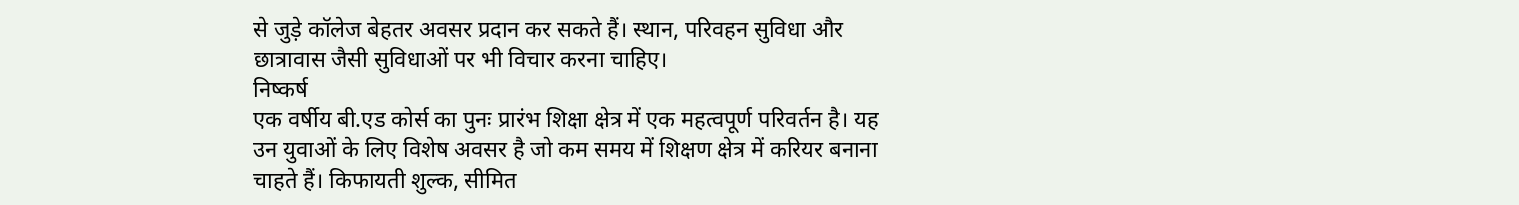से जुड़े कॉलेज बेहतर अवसर प्रदान कर सकते हैं। स्थान, परिवहन सुविधा और छात्रावास जैसी सुविधाओं पर भी विचार करना चाहिए।
निष्कर्ष
एक वर्षीय बी.एड कोर्स का पुनः प्रारंभ शिक्षा क्षेत्र में एक महत्वपूर्ण परिवर्तन है। यह उन युवाओं के लिए विशेष अवसर है जो कम समय में शिक्षण क्षेत्र में करियर बनाना चाहते हैं। किफायती शुल्क, सीमित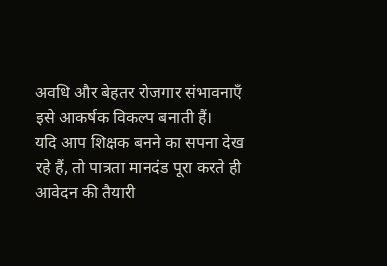अवधि और बेहतर रोजगार संभावनाएँ इसे आकर्षक विकल्प बनाती हैं।
यदि आप शिक्षक बनने का सपना देख रहे हैं, तो पात्रता मानदंड पूरा करते ही आवेदन की तैयारी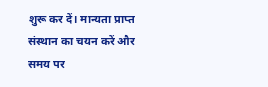शुरू कर दें। मान्यता प्राप्त संस्थान का चयन करें और समय पर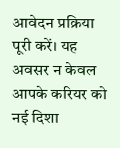आवेदन प्रक्रिया पूरी करें। यह अवसर न केवल आपके करियर को नई दिशा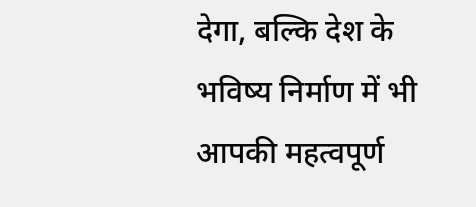देगा, बल्कि देश के भविष्य निर्माण में भी आपकी महत्वपूर्ण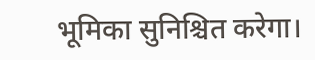भूमिका सुनिश्चित करेगा।